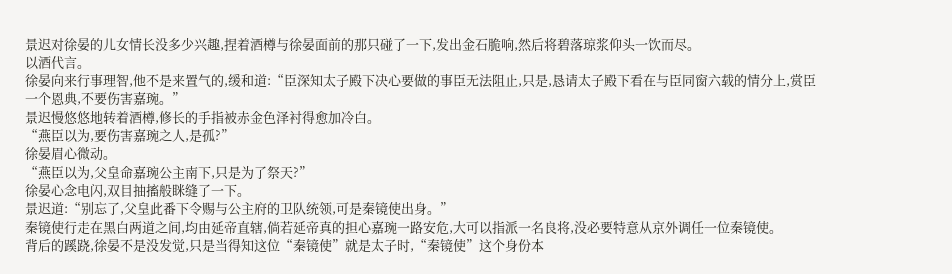景迟对徐晏的儿女情长没多少兴趣,捏着酒樽与徐晏面前的那只碰了一下,发出金石脆响,然后将碧落琼浆仰头一饮而尽。
以酒代言。
徐晏向来行事理智,他不是来置气的,缓和道:“臣深知太子殿下决心要做的事臣无法阻止,只是,恳请太子殿下看在与臣同窗六载的情分上,赏臣一个恩典,不要伤害嘉琬。”
景迟慢悠悠地转着酒樽,修长的手指被赤金色泽衬得愈加冷白。
“燕臣以为,要伤害嘉琬之人,是孤?”
徐晏眉心微动。
“燕臣以为,父皇命嘉琬公主南下,只是为了祭天?”
徐晏心念电闪,双目抽搐般眯缝了一下。
景迟道:“别忘了,父皇此番下令赐与公主府的卫队统领,可是秦镜使出身。”
秦镜使行走在黑白两道之间,均由延帝直辖,倘若延帝真的担心嘉琬一路安危,大可以指派一名良将,没必要特意从京外调任一位秦镜使。
背后的蹊跷,徐晏不是没发觉,只是当得知这位“秦镜使”就是太子时,“秦镜使”这个身份本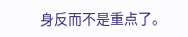身反而不是重点了。